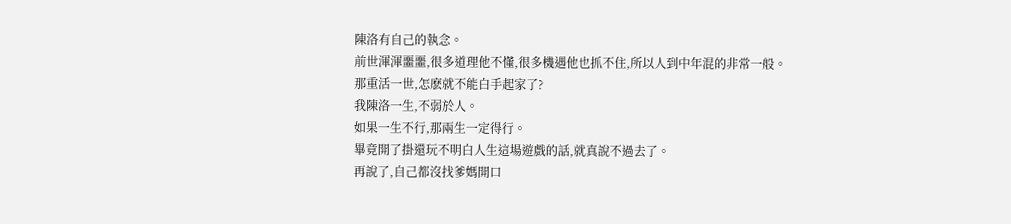陳洛有自己的執念。
前世渾渾噩噩,很多道理他不懂,很多機遇他也抓不住,所以人到中年混的非常一般。
那重活一世,怎麽就不能白手起家了?
我陳洛一生,不弱於人。
如果一生不行,那兩生一定得行。
畢竟開了掛還玩不明白人生這場遊戲的話,就真說不過去了。
再說了,自己都沒找爹媽開口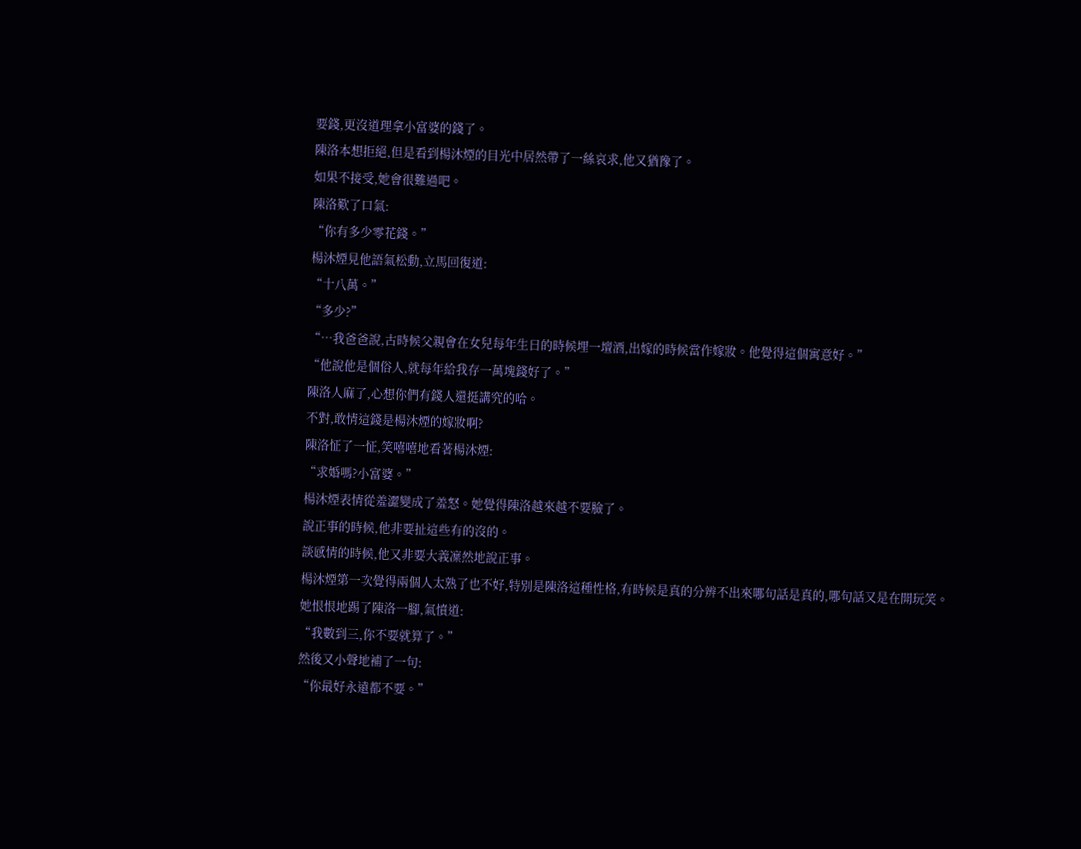要錢,更沒道理拿小富婆的錢了。
陳洛本想拒絕,但是看到楊沐煙的目光中居然帶了一絲哀求,他又猶豫了。
如果不接受,她會很難過吧。
陳洛歎了口氣:
“你有多少零花錢。”
楊沐煙見他語氣松動,立馬回復道:
“十八萬。”
“多少?”
“…我爸爸說,古時候父親會在女兒每年生日的時候埋一壇酒,出嫁的時候當作嫁妝。他覺得這個寓意好。”
“他說他是個俗人,就每年給我存一萬塊錢好了。”
陳洛人麻了,心想你們有錢人還挺講究的哈。
不對,敢情這錢是楊沐煙的嫁妝啊?
陳洛怔了一怔,笑嘻嘻地看著楊沐煙:
“求婚嗎?小富婆。”
楊沐煙表情從羞澀變成了羞怒。她覺得陳洛越來越不要臉了。
說正事的時候,他非要扯這些有的沒的。
談感情的時候,他又非要大義凜然地說正事。
楊沐煙第一次覺得兩個人太熟了也不好,特別是陳洛這種性格,有時候是真的分辨不出來哪句話是真的,哪句話又是在開玩笑。
她恨恨地踢了陳洛一腳,氣憤道:
“我數到三,你不要就算了。”
然後又小聲地補了一句:
“你最好永遠都不要。”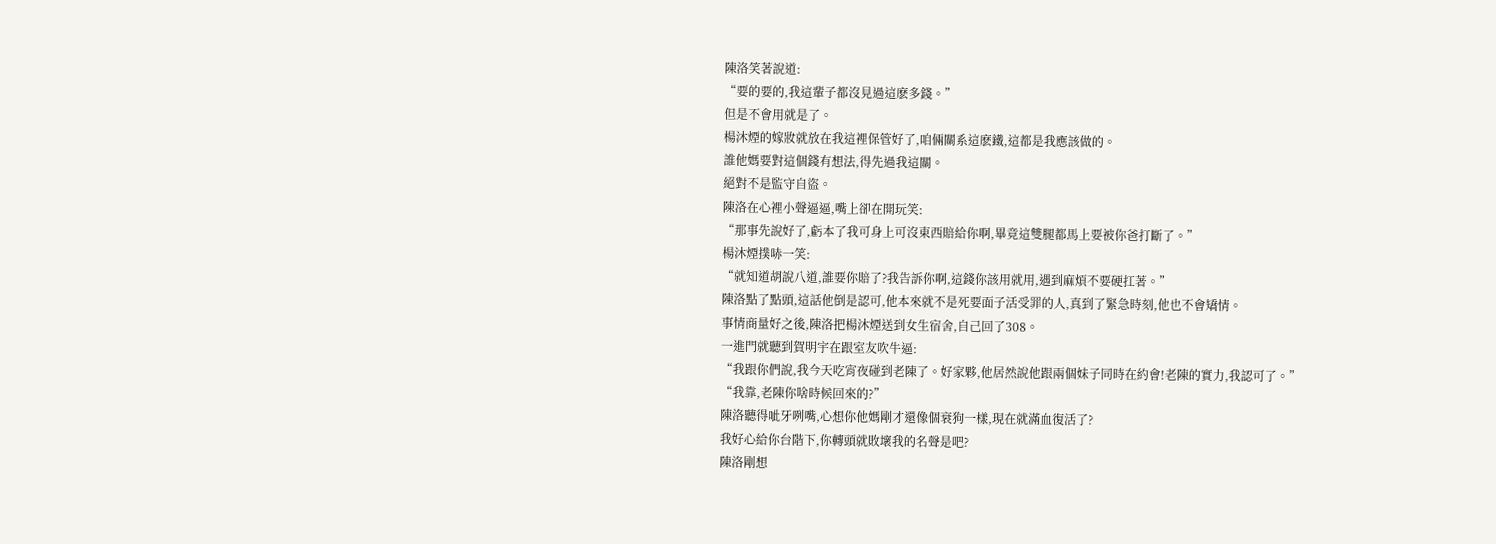陳洛笑著說道:
“要的要的,我這輩子都沒見過這麽多錢。”
但是不會用就是了。
楊沐煙的嫁妝就放在我這裡保管好了,咱倆關系這麽鐵,這都是我應該做的。
誰他媽要對這個錢有想法,得先過我這關。
絕對不是監守自盜。
陳洛在心裡小聲逼逼,嘴上卻在開玩笑:
“那事先說好了,虧本了我可身上可沒東西賠給你啊,畢竟這雙腿都馬上要被你爸打斷了。”
楊沐煙撲哧一笑:
“就知道胡說八道,誰要你賠了?我告訴你啊,這錢你該用就用,遇到麻煩不要硬扛著。”
陳洛點了點頭,這話他倒是認可,他本來就不是死要面子活受罪的人,真到了緊急時刻,他也不會矯情。
事情商量好之後,陳洛把楊沐煙送到女生宿舍,自己回了308。
一進門就聽到賀明宇在跟室友吹牛逼:
“我跟你們說,我今天吃宵夜碰到老陳了。好家夥,他居然說他跟兩個妹子同時在約會!老陳的實力,我認可了。”
“我靠,老陳你啥時候回來的?”
陳洛聽得呲牙咧嘴,心想你他媽剛才還像個衰狗一樣,現在就滿血復活了?
我好心給你台階下,你轉頭就敗壞我的名聲是吧?
陳洛剛想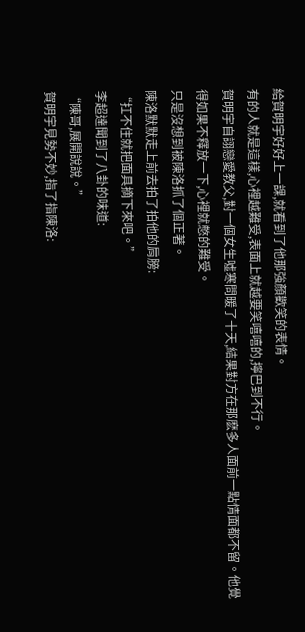給賀明宇好好上一課,就看到了他那強顏歡笑的表情。
有的人就是這樣,心裡越難受,表面上就越要笑嘻嘻的,擰巴到不行。
賀明宇自詡戀愛教父,對一個女生噓寒問暖了十天,結果對方在那麽多人面前一點情面都不留。他覺得如果不釋放一下,心裡就憋的難受。
只是沒想到被陳洛抓了個正著。
陳洛默默走上前去拍了拍他的肩膀:
“扛不住就把面具摘下來吧。”
李超達聞到了八卦的味道:
“陳哥,展開說說。”
賀明宇見勢不妙,指了指陳洛: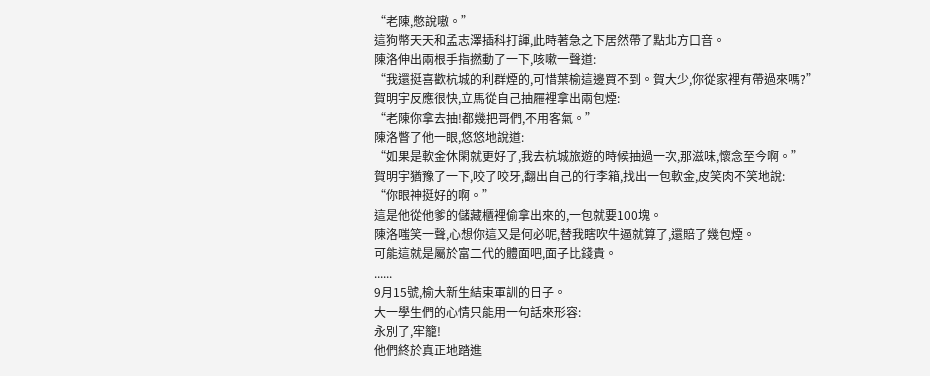“老陳,憋說嗷。”
這狗幣天天和孟志澤插科打諢,此時著急之下居然帶了點北方口音。
陳洛伸出兩根手指撚動了一下,咳嗽一聲道:
“我還挺喜歡杭城的利群煙的,可惜葉榆這邊買不到。賀大少,你從家裡有帶過來嗎?”
賀明宇反應很快,立馬從自己抽屜裡拿出兩包煙:
“老陳你拿去抽!都幾把哥們,不用客氣。”
陳洛瞥了他一眼,悠悠地說道:
“如果是軟金休閑就更好了,我去杭城旅遊的時候抽過一次,那滋味,懷念至今啊。”
賀明宇猶豫了一下,咬了咬牙,翻出自己的行李箱,找出一包軟金,皮笑肉不笑地說:
“你眼神挺好的啊。”
這是他從他爹的儲藏櫃裡偷拿出來的,一包就要100塊。
陳洛嗤笑一聲,心想你這又是何必呢,替我瞎吹牛逼就算了,還賠了幾包煙。
可能這就是屬於富二代的體面吧,面子比錢貴。
......
9月15號,榆大新生結束軍訓的日子。
大一學生們的心情只能用一句話來形容:
永別了,牢籠!
他們終於真正地踏進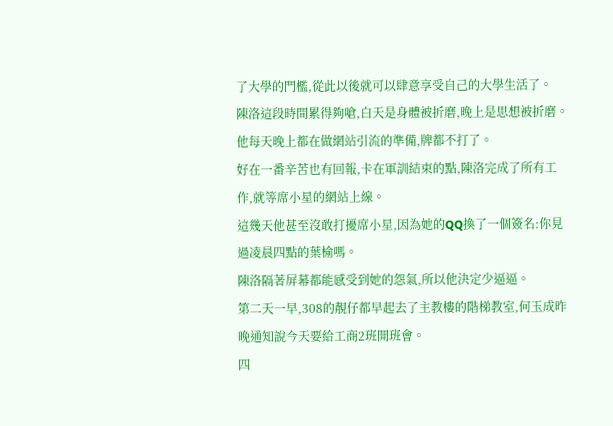了大學的門檻,從此以後就可以肆意享受自己的大學生活了。
陳洛這段時間累得夠嗆,白天是身體被折磨,晚上是思想被折磨。
他每天晚上都在做網站引流的準備,牌都不打了。
好在一番辛苦也有回報,卡在軍訓結束的點,陳洛完成了所有工作,就等席小星的網站上線。
這幾天他甚至沒敢打擾席小星,因為她的QQ換了一個簽名:你見過凌晨四點的葉榆嗎。
陳洛隔著屏幕都能感受到她的怨氣,所以他決定少逼逼。
第二天一早,308的靚仔都早起去了主教樓的階梯教室,何玉成昨晚通知說今天要給工商2班開班會。
四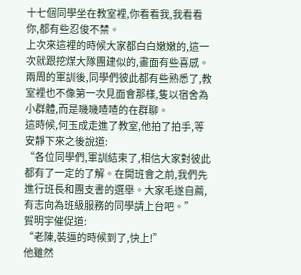十七個同學坐在教室裡,你看看我,我看看你,都有些忍俊不禁。
上次來這裡的時候大家都白白嫩嫩的,這一次就跟挖煤大隊團建似的,畫面有些喜感。
兩周的軍訓後,同學們彼此都有些熟悉了,教室裡也不像第一次見面會那樣,隻以宿舍為小群體,而是嘰嘰喳喳的在群聊。
這時候,何玉成走進了教室,他拍了拍手,等安靜下來之後說道:
“各位同學們,軍訓結束了,相信大家對彼此都有了一定的了解。在開班會之前,我們先進行班長和團支書的選舉。大家毛遂自薦,有志向為班級服務的同學請上台吧。”
賀明宇催促道:
“老陳,裝逼的時候到了,快上!”
他雖然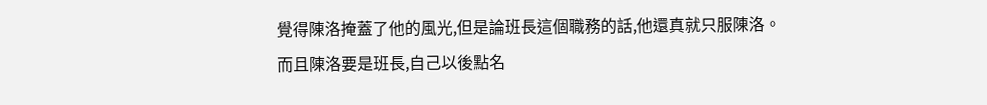覺得陳洛掩蓋了他的風光,但是論班長這個職務的話,他還真就只服陳洛。
而且陳洛要是班長,自己以後點名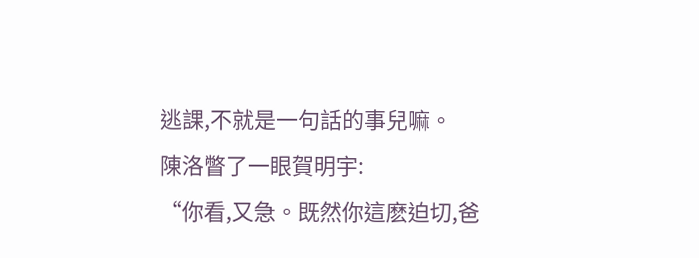逃課,不就是一句話的事兒嘛。
陳洛瞥了一眼賀明宇:
“你看,又急。既然你這麽迫切,爸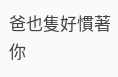爸也隻好慣著你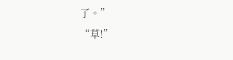了。”
“草!”